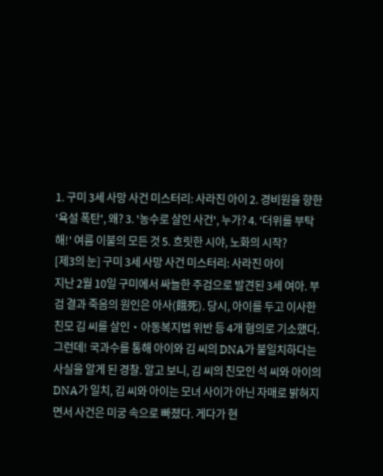1. 구미 3세 사망 사건 미스터리: 사라진 아이 2. 경비원을 향한 '욕설 폭탄', 왜? 3. '농수로 살인 사건', 누가? 4. '더위를 부탁해!' 여름 이불의 모든 것 5. 흐릿한 시야, 노화의 시작?
[제3의 눈] 구미 3세 사망 사건 미스터리: 사라진 아이
지난 2월 10일 구미에서 싸늘한 주검으로 발견된 3세 여아. 부검 결과 죽음의 원인은 아사(餓死). 당시, 아이를 두고 이사한 친모 김 씨를 살인‧아동복지법 위반 등 4개 혐의로 기소했다. 그런데! 국과수를 통해 아이와 김 씨의 DNA가 불일치하다는 사실을 알게 된 경찰. 알고 보니, 김 씨의 친모인 석 씨와 아이의 DNA가 일치, 김 씨와 아이는 모녀 사이가 아닌 자매로 밝혀지면서 사건은 미궁 속으로 빠졌다. 게다가 현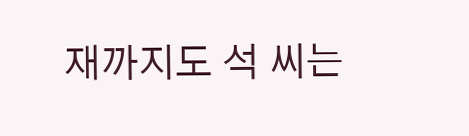재까지도 석 씨는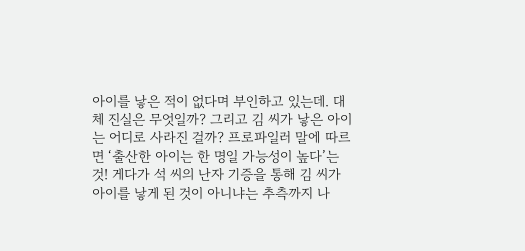아이를 낳은 적이 없다며 부인하고 있는데. 대체 진실은 무엇일까? 그리고 김 씨가 낳은 아이는 어디로 사라진 걸까? 프로파일러 말에 따르면 ‘출산한 아이는 한 명일 가능성이 높다’는 것! 게다가 석 씨의 난자 기증을 통해 김 씨가 아이를 낳게 된 것이 아니냐는 추측까지 나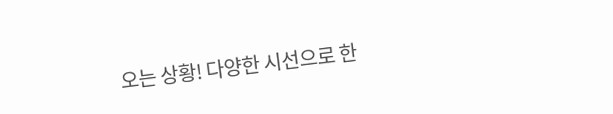오는 상황! 다양한 시선으로 한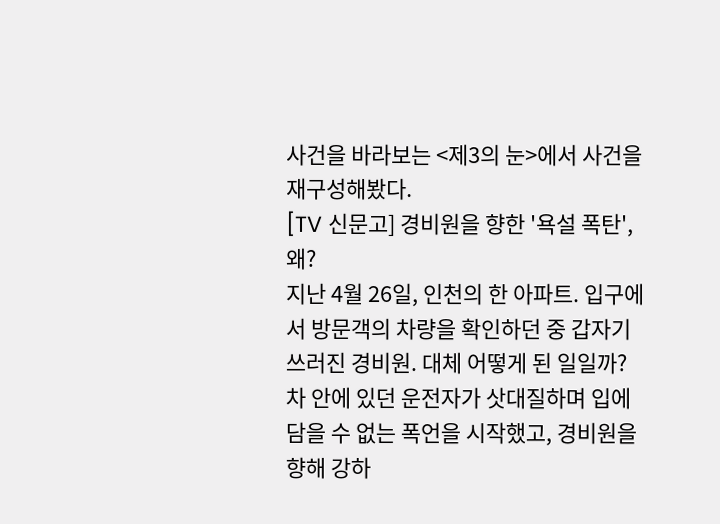사건을 바라보는 <제3의 눈>에서 사건을 재구성해봤다.
[TV 신문고] 경비원을 향한 '욕설 폭탄', 왜?
지난 4월 26일, 인천의 한 아파트. 입구에서 방문객의 차량을 확인하던 중 갑자기 쓰러진 경비원. 대체 어떻게 된 일일까? 차 안에 있던 운전자가 삿대질하며 입에 담을 수 없는 폭언을 시작했고, 경비원을 향해 강하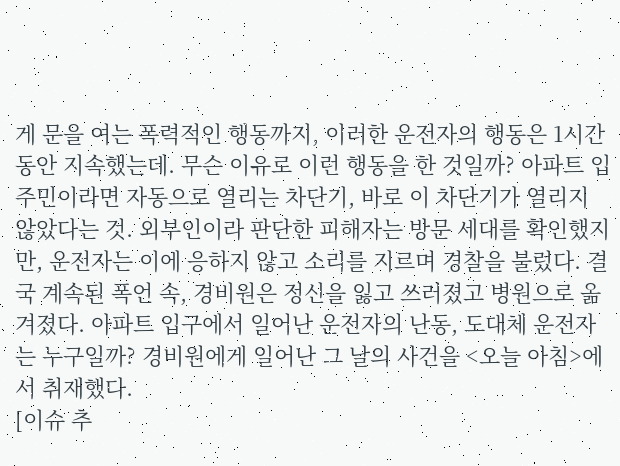게 문을 여는 폭력적인 행동까지, 이러한 운전자의 행동은 1시간 동안 지속했는데. 무슨 이유로 이런 행동을 한 것일까? 아파트 입주민이라면 자동으로 열리는 차단기, 바로 이 차단기가 열리지 않았다는 것. 외부인이라 판단한 피해자는 방문 세대를 확인했지만, 운전자는 이에 응하지 않고 소리를 지르며 경찰을 불렀다. 결국 계속된 폭언 속, 경비원은 정신을 잃고 쓰러졌고 병원으로 옮겨졌다. 아파트 입구에서 일어난 운전자의 난동, 도대체 운전자는 누구일까? 경비원에게 일어난 그 날의 사건을 <오늘 아침>에서 취재했다.
[이슈 추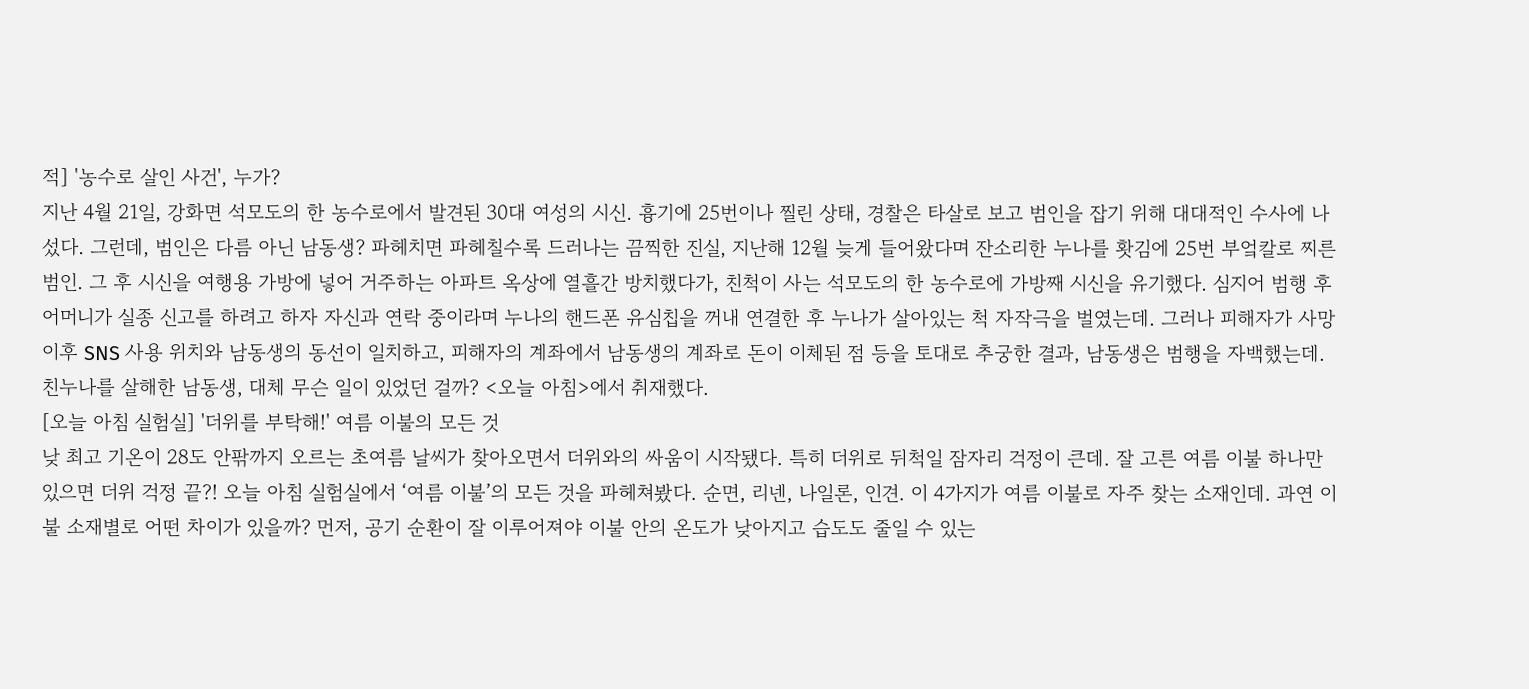적] '농수로 살인 사건', 누가?
지난 4월 21일, 강화면 석모도의 한 농수로에서 발견된 30대 여성의 시신. 흉기에 25번이나 찔린 상태, 경찰은 타살로 보고 범인을 잡기 위해 대대적인 수사에 나섰다. 그런데, 범인은 다름 아닌 남동생? 파헤치면 파헤칠수록 드러나는 끔찍한 진실, 지난해 12월 늦게 들어왔다며 잔소리한 누나를 홧김에 25번 부엌칼로 찌른 범인. 그 후 시신을 여행용 가방에 넣어 거주하는 아파트 옥상에 열흘간 방치했다가, 친척이 사는 석모도의 한 농수로에 가방째 시신을 유기했다. 심지어 범행 후 어머니가 실종 신고를 하려고 하자 자신과 연락 중이라며 누나의 핸드폰 유심칩을 꺼내 연결한 후 누나가 살아있는 척 자작극을 벌였는데. 그러나 피해자가 사망 이후 SNS 사용 위치와 남동생의 동선이 일치하고, 피해자의 계좌에서 남동생의 계좌로 돈이 이체된 점 등을 토대로 추궁한 결과, 남동생은 범행을 자백했는데. 친누나를 살해한 남동생, 대체 무슨 일이 있었던 걸까? <오늘 아침>에서 취재했다.
[오늘 아침 실험실] '더위를 부탁해!' 여름 이불의 모든 것
낮 최고 기온이 28도 안팎까지 오르는 초여름 날씨가 찾아오면서 더위와의 싸움이 시작됐다. 특히 더위로 뒤척일 잠자리 걱정이 큰데. 잘 고른 여름 이불 하나만 있으면 더위 걱정 끝?! 오늘 아침 실험실에서 ‘여름 이불’의 모든 것을 파헤쳐봤다. 순면, 리넨, 나일론, 인견. 이 4가지가 여름 이불로 자주 찾는 소재인데. 과연 이불 소재별로 어떤 차이가 있을까? 먼저, 공기 순환이 잘 이루어져야 이불 안의 온도가 낮아지고 습도도 줄일 수 있는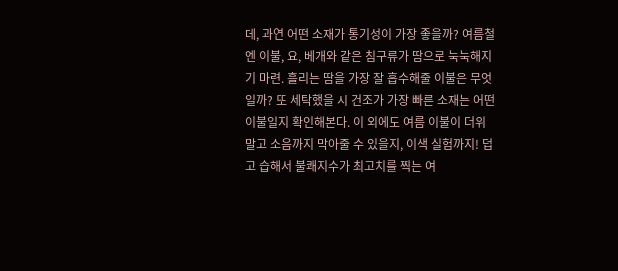데, 과연 어떤 소재가 통기성이 가장 좋을까? 여름철엔 이불, 요, 베개와 같은 침구류가 땀으로 눅눅해지기 마련. 흘리는 땀을 가장 잘 흡수해줄 이불은 무엇일까? 또 세탁했을 시 건조가 가장 빠른 소재는 어떤 이불일지 확인해본다. 이 외에도 여름 이불이 더위 말고 소음까지 막아줄 수 있을지, 이색 실험까지! 덥고 습해서 불쾌지수가 최고치를 찍는 여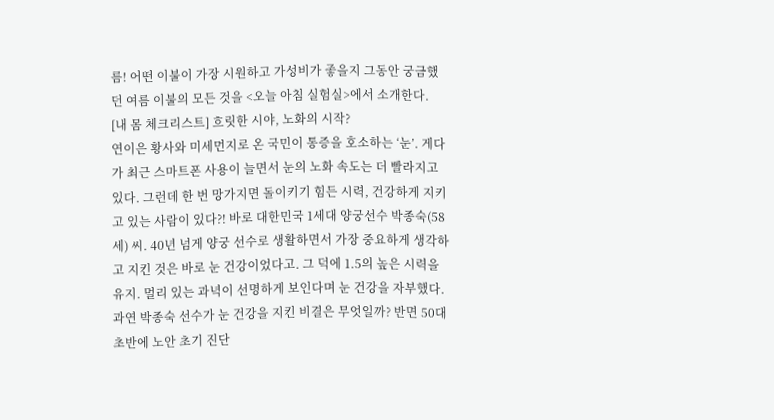름! 어떤 이불이 가장 시원하고 가성비가 좋을지 그동안 궁금했던 여름 이불의 모든 것을 <오늘 아침 실험실>에서 소개한다.
[내 몸 체크리스트] 흐릿한 시야, 노화의 시작?
연이은 황사와 미세먼지로 온 국민이 통증을 호소하는 ‘눈’. 게다가 최근 스마트폰 사용이 늘면서 눈의 노화 속도는 더 빨라지고 있다. 그런데 한 번 망가지면 돌이키기 힘든 시력, 건강하게 지키고 있는 사람이 있다?! 바로 대한민국 1세대 양궁선수 박종숙(58세) 씨. 40년 넘게 양궁 선수로 생활하면서 가장 중요하게 생각하고 지킨 것은 바로 눈 건강이었다고. 그 덕에 1.5의 높은 시력을 유지. 멀리 있는 과녁이 선명하게 보인다며 눈 건강을 자부했다. 과연 박종숙 선수가 눈 건강을 지킨 비결은 무엇일까? 반면 50대 초반에 노안 초기 진단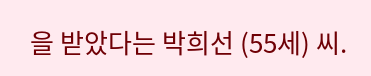을 받았다는 박희선 (55세) 씨.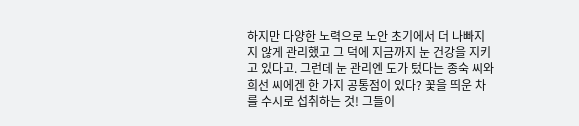하지만 다양한 노력으로 노안 초기에서 더 나빠지지 않게 관리했고 그 덕에 지금까지 눈 건강을 지키고 있다고. 그런데 눈 관리엔 도가 텄다는 종숙 씨와 희선 씨에겐 한 가지 공통점이 있다? 꽃을 띄운 차를 수시로 섭취하는 것! 그들이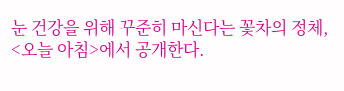눈 건강을 위해 꾸준히 마신다는 꽃차의 정체, <오늘 아침>에서 공개한다.